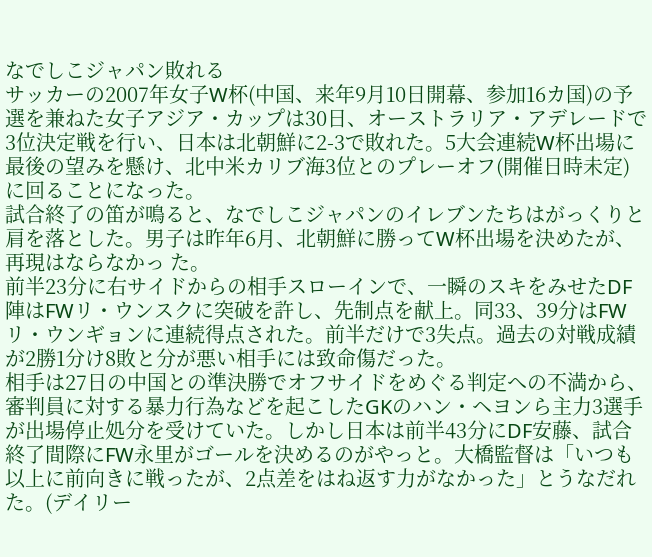なでしこジャパン敗れる
サッカーの2007年女子W杯(中国、来年9月10日開幕、参加16カ国)の予選を兼ねた女子アジア・カップは30日、オーストラリア・アデレードで3位決定戦を行い、日本は北朝鮮に2-3で敗れた。5大会連続W杯出場に最後の望みを懸け、北中米カリブ海3位とのプレーオフ(開催日時未定)に回ることになった。
試合終了の笛が鳴ると、なでしこジャパンのイレブンたちはがっくりと肩を落とした。男子は昨年6月、北朝鮮に勝ってW杯出場を決めたが、再現はならなかっ た。
前半23分に右サイドからの相手スローインで、一瞬のスキをみせたDF陣はFWリ・ウンスクに突破を許し、先制点を献上。同33、39分はFWリ・ウンギョンに連続得点された。前半だけで3失点。過去の対戦成績が2勝1分け8敗と分が悪い相手には致命傷だった。
相手は27日の中国との準決勝でオフサイドをめぐる判定への不満から、審判員に対する暴力行為などを起こしたGKのハン・ヘヨンら主力3選手が出場停止処分を受けていた。しかし日本は前半43分にDF安藤、試合終了間際にFW永里がゴールを決めるのがやっと。大橋監督は「いつも以上に前向きに戦ったが、2点差をはね返す力がなかった」とうなだれた。(デイリー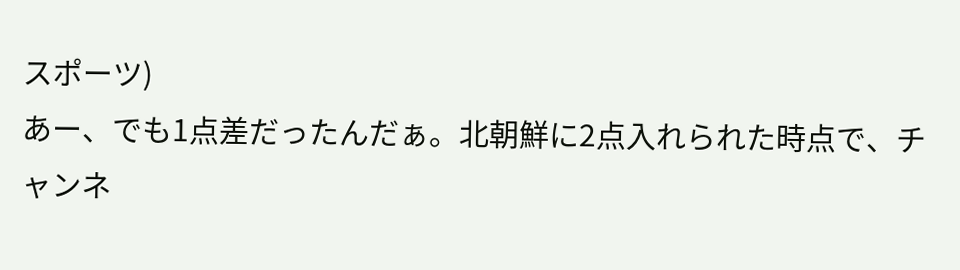スポーツ)
あー、でも1点差だったんだぁ。北朝鮮に2点入れられた時点で、チャンネ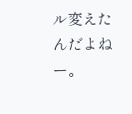ル変えたんだよねー。